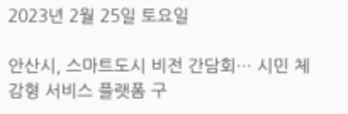2023년 2월 25일 토요일

안산시, 스마트도시 비전 간담회… 시민 체감형 서비스 플랫폼 구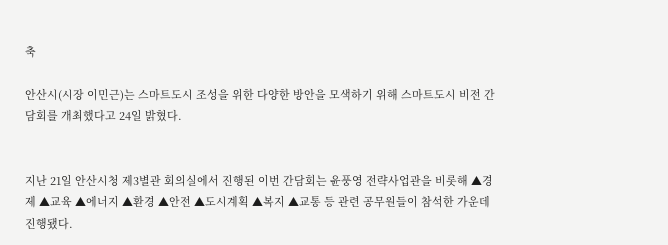축

안산시(시장 이민근)는 스마트도시 조성을 위한 다양한 방안을 모색하기 위해 스마트도시 비전 간담회를 개최했다고 24일 밝혔다.


지난 21일 안산시청 제3별관 회의실에서 진행된 이번 간담회는 윤풍영 전략사업관을 비롯해 ▲경제 ▲교육 ▲에너지 ▲환경 ▲안전 ▲도시계획 ▲복지 ▲교통 등 관련 공무원들이 참석한 가운데 진행됐다.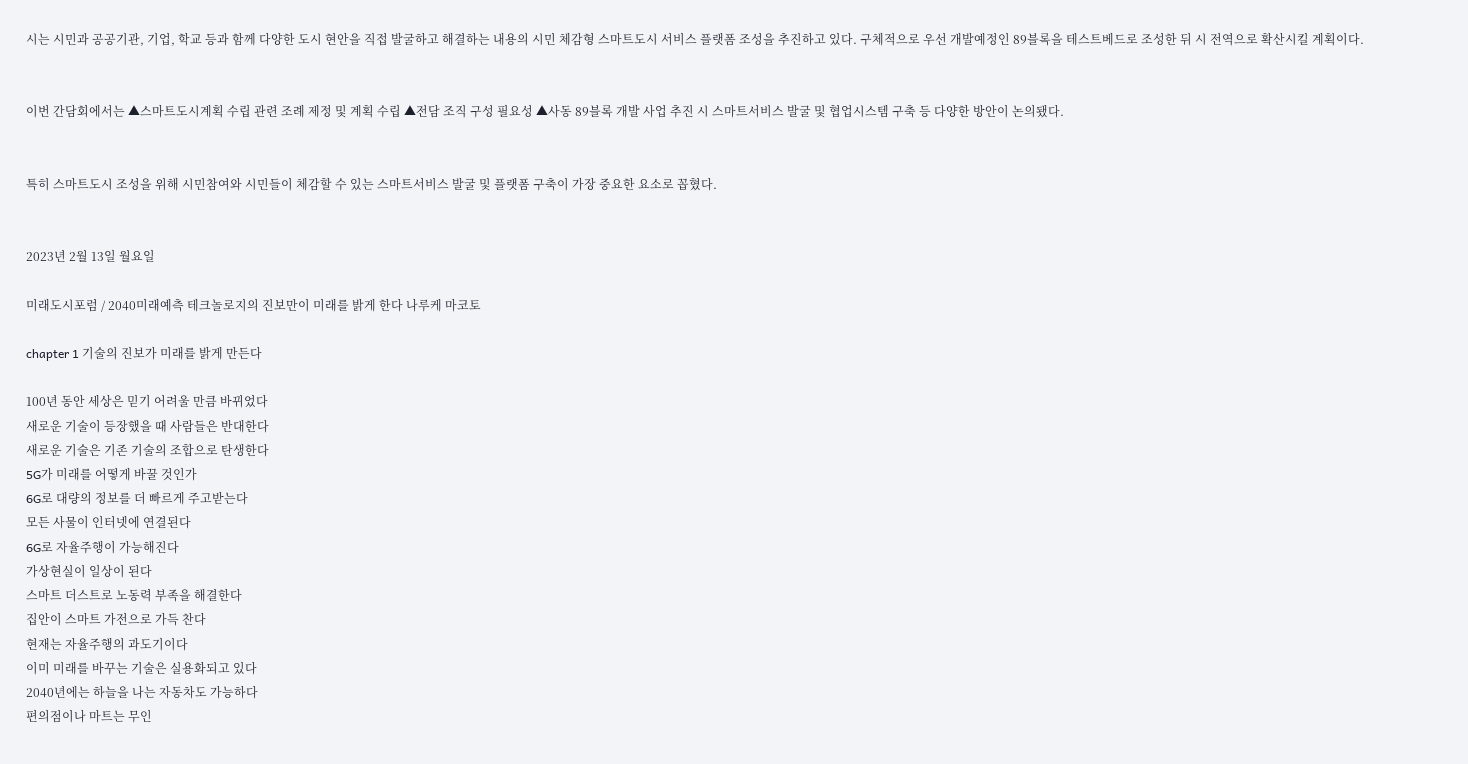시는 시민과 공공기관, 기업, 학교 등과 함께 다양한 도시 현안을 직접 발굴하고 해결하는 내용의 시민 체감형 스마트도시 서비스 플랫폼 조성을 추진하고 있다. 구체적으로 우선 개발예정인 89블록을 테스트베드로 조성한 뒤 시 전역으로 확산시킬 계획이다.


이번 간담회에서는 ▲스마트도시계획 수립 관련 조례 제정 및 계획 수립 ▲전담 조직 구성 필요성 ▲사동 89블록 개발 사업 추진 시 스마트서비스 발굴 및 협업시스템 구축 등 다양한 방안이 논의됐다.


특히 스마트도시 조성을 위해 시민참여와 시민들이 체감할 수 있는 스마트서비스 발굴 및 플랫폼 구축이 가장 중요한 요소로 꼽혔다.


2023년 2월 13일 월요일

미래도시포럼 / 2040미래예측 테크놀로지의 진보만이 미래를 밝게 한다 나루케 마코토

chapter 1 기술의 진보가 미래를 밝게 만든다

100년 동안 세상은 믿기 어려울 만큼 바뀌었다
새로운 기술이 등장했을 때 사람들은 반대한다
새로운 기술은 기존 기술의 조합으로 탄생한다
5G가 미래를 어떻게 바꿀 것인가
6G로 대량의 정보를 더 빠르게 주고받는다
모든 사물이 인터넷에 연결된다
6G로 자율주행이 가능해진다
가상현실이 일상이 된다
스마트 더스트로 노동력 부족을 해결한다
집안이 스마트 가전으로 가득 찬다
현재는 자율주행의 과도기이다
이미 미래를 바꾸는 기술은 실용화되고 있다
2040년에는 하늘을 나는 자동차도 가능하다
편의점이나 마트는 무인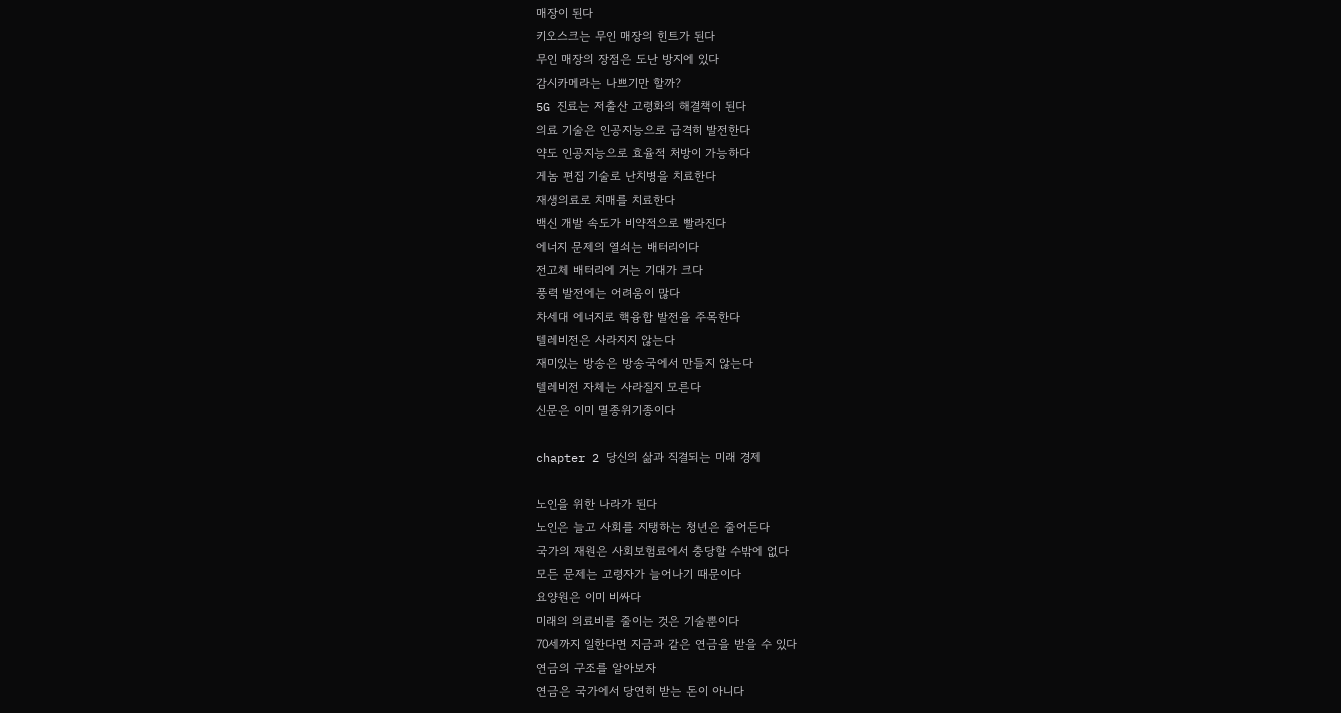매장이 된다
키오스크는 무인 매장의 힌트가 된다
무인 매장의 장점은 도난 방지에 있다
감시카메라는 나쁘기만 할까?
5G 진료는 저출산 고령화의 해결책이 된다
의료 기술은 인공지능으로 급격히 발전한다
약도 인공지능으로 효율적 처방이 가능하다
게놈 편집 기술로 난치병을 치료한다
재생의료로 치매를 치료한다
백신 개발 속도가 비약적으로 빨라진다
에너지 문제의 열쇠는 배터리이다
전고체 배터리에 거는 기대가 크다
풍력 발전에는 어려움이 많다
차세대 에너지로 핵융합 발전을 주목한다
텔레비전은 사라지지 않는다
재미있는 방송은 방송국에서 만들지 않는다
텔레비전 자체는 사라질지 모른다
신문은 이미 멸종위기종이다

chapter 2 당신의 삶과 직결되는 미래 경제

노인을 위한 나라가 된다
노인은 늘고 사회를 지탱하는 청년은 줄어든다
국가의 재원은 사회보험료에서 충당할 수밖에 없다
모든 문제는 고령자가 늘어나기 때문이다
요양원은 이미 비싸다
미래의 의료비를 줄이는 것은 기술뿐이다
70세까지 일한다면 지금과 같은 연금을 받을 수 있다
연금의 구조를 알아보자
연금은 국가에서 당연히 받는 돈이 아니다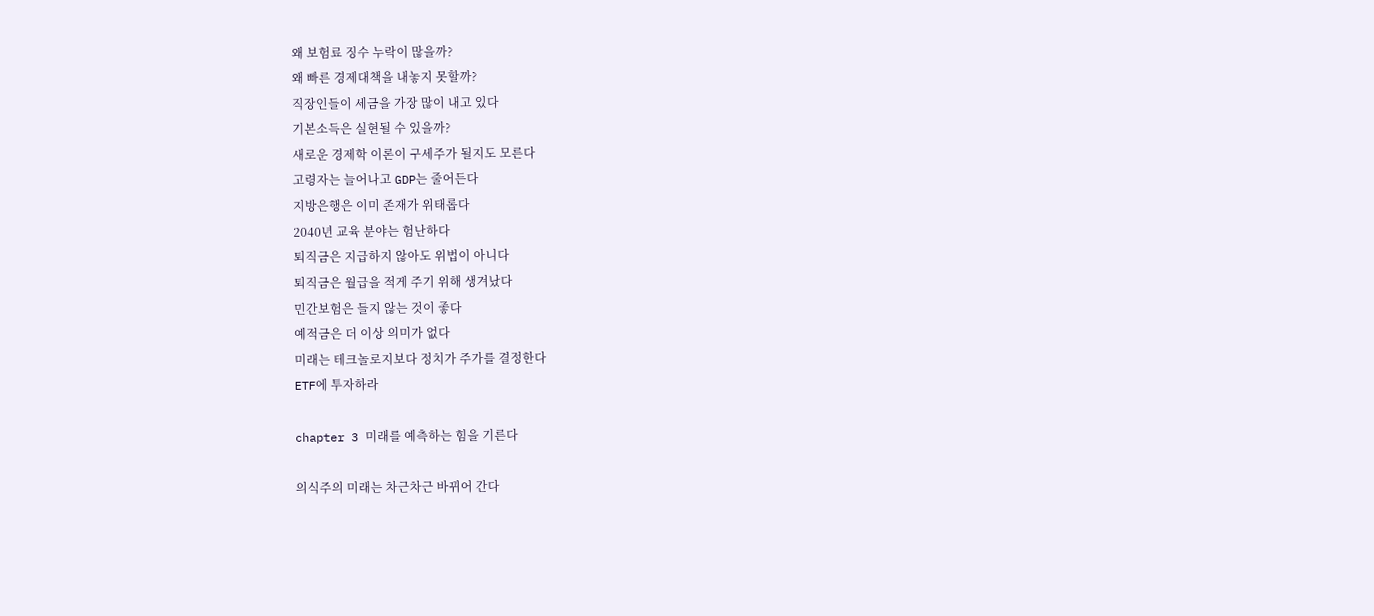왜 보험료 징수 누락이 많을까?
왜 빠른 경제대책을 내놓지 못할까?
직장인들이 세금을 가장 많이 내고 있다
기본소득은 실현될 수 있을까?
새로운 경제학 이론이 구세주가 될지도 모른다
고령자는 늘어나고 GDP는 줄어든다
지방은행은 이미 존재가 위태롭다
2040년 교육 분야는 험난하다
퇴직금은 지급하지 않아도 위법이 아니다
퇴직금은 월급을 적게 주기 위해 생겨났다
민간보험은 들지 않는 것이 좋다
예적금은 더 이상 의미가 없다
미래는 테크놀로지보다 정치가 주가를 결정한다
ETF에 투자하라

chapter 3 미래를 예측하는 힘을 기른다

의식주의 미래는 차근차근 바뀌어 간다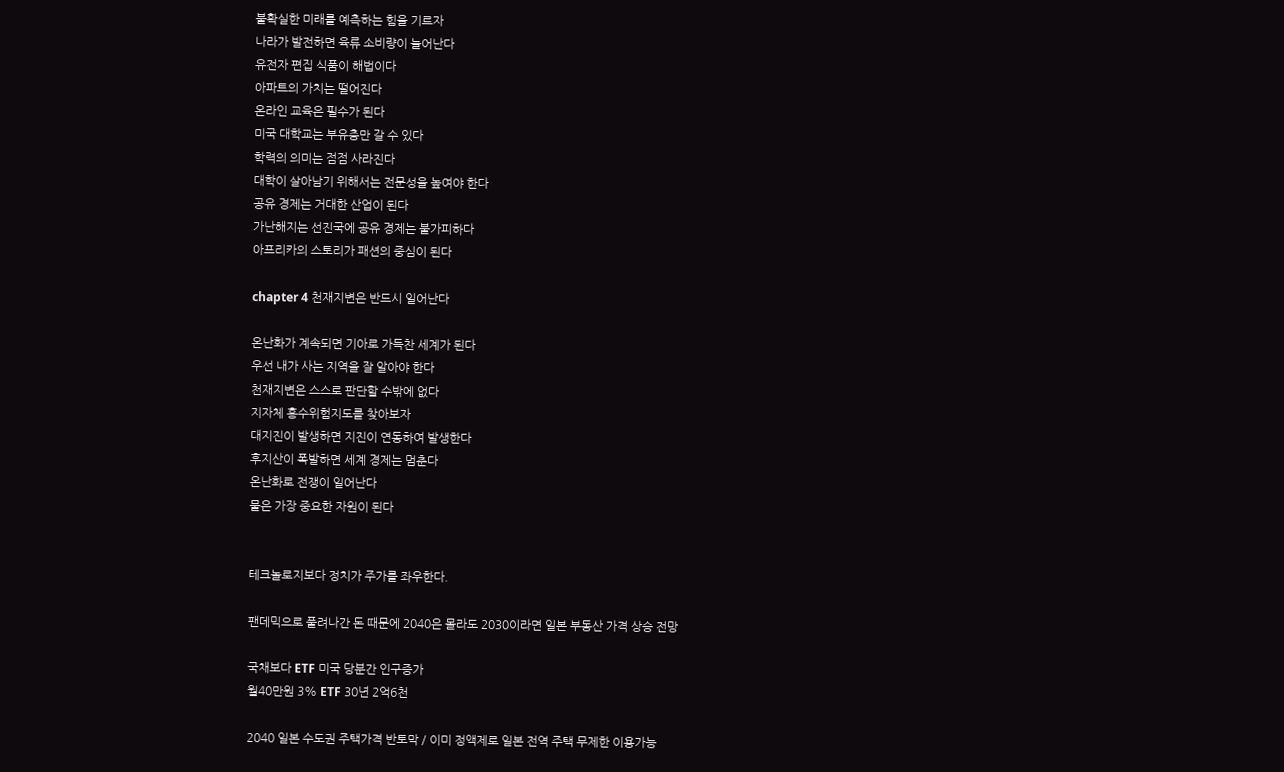불확실한 미래를 예측하는 힘을 기르자
나라가 발전하면 육류 소비량이 늘어난다
유전자 편집 식품이 해법이다
아파트의 가치는 떨어진다
온라인 교육은 필수가 된다
미국 대학교는 부유층만 갈 수 있다
학력의 의미는 점점 사라진다
대학이 살아남기 위해서는 전문성을 높여야 한다
공유 경제는 거대한 산업이 된다
가난해지는 선진국에 공유 경제는 불가피하다
아프리카의 스토리가 패션의 중심이 된다

chapter 4 천재지변은 반드시 일어난다

온난화가 계속되면 기아로 가득찬 세계가 된다
우선 내가 사는 지역을 잘 알아야 한다
천재지변은 스스로 판단할 수밖에 없다
지자체 홍수위험지도를 찾아보자
대지진이 발생하면 지진이 연동하여 발생한다
후지산이 폭발하면 세계 경제는 멈춘다
온난화로 전쟁이 일어난다
물은 가장 중요한 자원이 된다


테크놀로지보다 정치가 주가를 좌우한다.

팬데믹으로 풀려나간 돈 때문에 2040은 몰라도 2030이라면 일본 부동산 가격 상승 전망

국채보다 ETF 미국 당분간 인구증가
월40만원 3% ETF 30년 2억6천

2040 일본 수도권 주택가격 반토막 / 이미 정액제로 일본 전역 주택 무제한 이용가능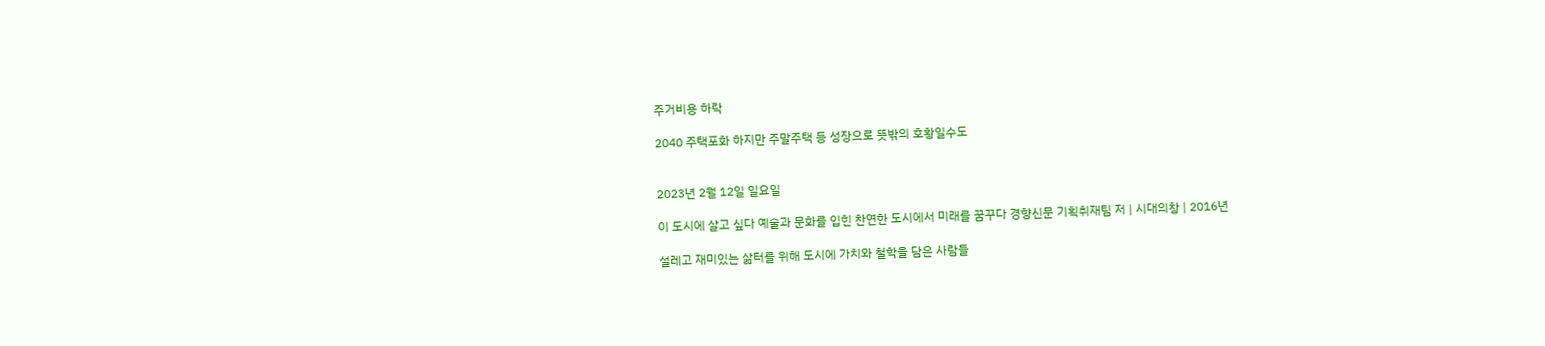주거비용 하락

2040 주택포화 하지만 주말주택 등 성장으로 뜻밖의 호황일수도


2023년 2월 12일 일요일

이 도시에 살고 싶다 예술과 문화를 입힌 찬연한 도시에서 미래를 꿈꾸다 경향신문 기획취재팀 저 | 시대의창 | 2016년

설레고 재미있는 삶터를 위해 도시에 가치와 철학을 담은 사람들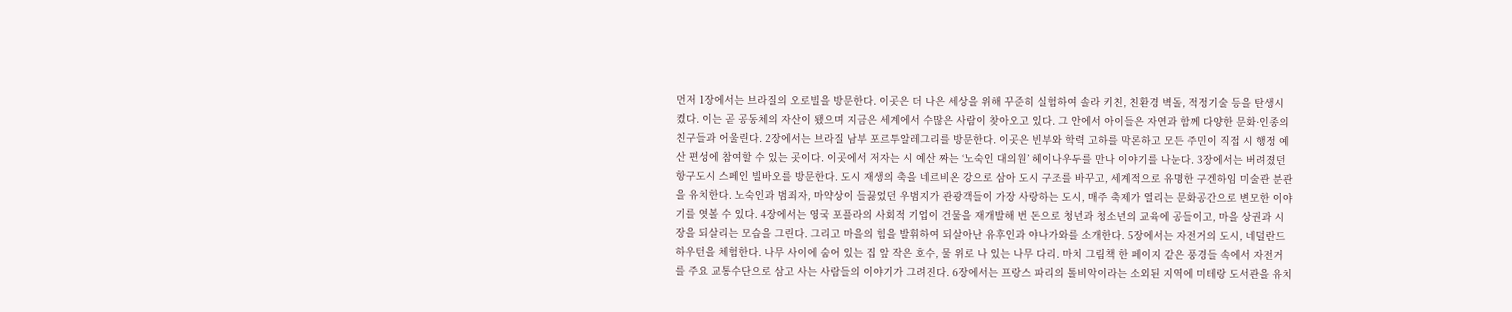먼저 1장에서는 브라질의 오로빌을 방문한다. 이곳은 더 나은 세상을 위해 꾸준히 실험하여 솔라 키친, 친환경 벽돌, 적정기술 등을 탄생시켰다. 이는 곧 공동체의 자산이 됐으며 지금은 세계에서 수많은 사람이 찾아오고 있다. 그 안에서 아이들은 자연과 함께 다양한 문화·인종의 친구들과 어울린다. 2장에서는 브라질 남부 포르투알레그리를 방문한다. 이곳은 빈부와 학력 고하를 막론하고 모든 주민이 직접 시 행정 예산 편성에 참여할 수 있는 곳이다. 이곳에서 저자는 시 예산 짜는 ‘노숙인 대의원’ 헤이나우두를 만나 이야기를 나눈다. 3장에서는 버려졌던 항구도시 스페인 빌바오를 방문한다. 도시 재생의 축을 네르비온 강으로 삼아 도시 구조를 바꾸고, 세계적으로 유명한 구겐하임 미술관 분관을 유치한다. 노숙인과 범죄자, 마약상이 들끓었던 우범지가 관광객들이 가장 사랑하는 도시, 매주 축제가 열리는 문화공간으로 변모한 이야기를 엿볼 수 있다. 4장에서는 영국 포플라의 사회적 기업이 건물을 재개발해 번 돈으로 청년과 청소년의 교육에 공들이고, 마을 상권과 시장을 되살리는 모습을 그린다. 그리고 마을의 힘을 발휘하여 되살아난 유후인과 야나가와를 소개한다. 5장에서는 자전거의 도시, 네덜란드 하우턴을 체험한다. 나무 사이에 숨어 있는 집 앞 작은 호수, 물 위로 나 있는 나무 다리. 마치 그림책 한 페이지 같은 풍경들 속에서 자전거를 주요 교통수단으로 삼고 사는 사람들의 이야기가 그려진다. 6장에서는 프랑스 파리의 톨비악이라는 소외된 지역에 미테랑 도서관을 유치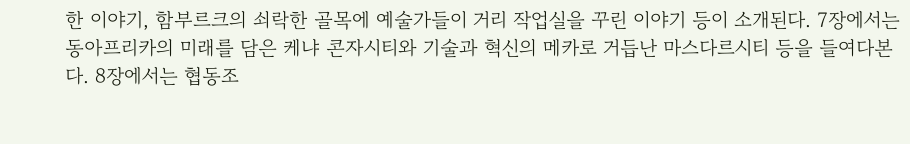한 이야기, 함부르크의 쇠락한 골목에 예술가들이 거리 작업실을 꾸린 이야기 등이 소개된다. 7장에서는 동아프리카의 미래를 담은 케냐 콘자시티와 기술과 혁신의 메카로 거듭난 마스다르시티 등을 들여다본다. 8장에서는 협동조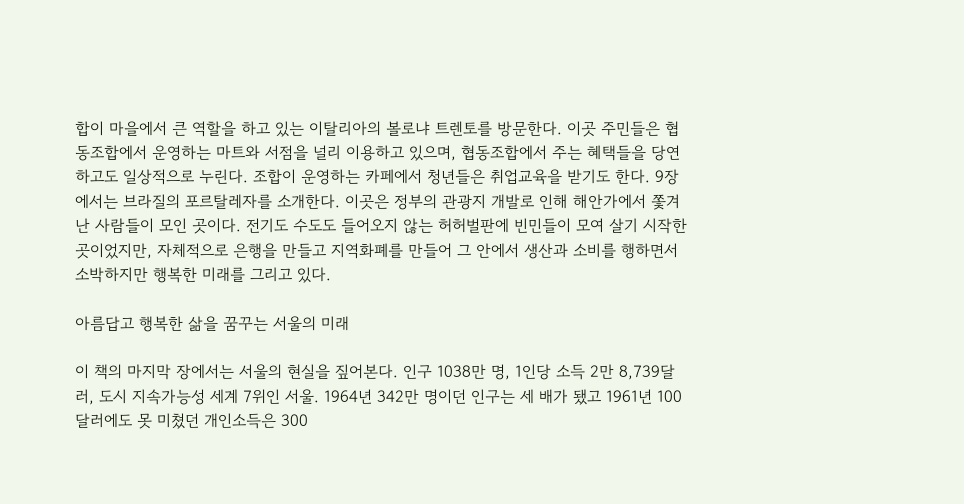합이 마을에서 큰 역할을 하고 있는 이탈리아의 볼로냐 트렌토를 방문한다. 이곳 주민들은 협동조합에서 운영하는 마트와 서점을 널리 이용하고 있으며, 협동조합에서 주는 혜택들을 당연하고도 일상적으로 누린다. 조합이 운영하는 카페에서 청년들은 취업교육을 받기도 한다. 9장에서는 브라질의 포르탈레자를 소개한다. 이곳은 정부의 관광지 개발로 인해 해안가에서 쫓겨난 사람들이 모인 곳이다. 전기도 수도도 들어오지 않는 허허벌판에 빈민들이 모여 살기 시작한 곳이었지만, 자체적으로 은행을 만들고 지역화폐를 만들어 그 안에서 생산과 소비를 행하면서 소박하지만 행복한 미래를 그리고 있다.

아름답고 행복한 삶을 꿈꾸는 서울의 미래

이 책의 마지막 장에서는 서울의 현실을 짚어본다. 인구 1038만 명, 1인당 소득 2만 8,739달러, 도시 지속가능성 세계 7위인 서울. 1964년 342만 명이던 인구는 세 배가 됐고 1961년 100달러에도 못 미쳤던 개인소득은 300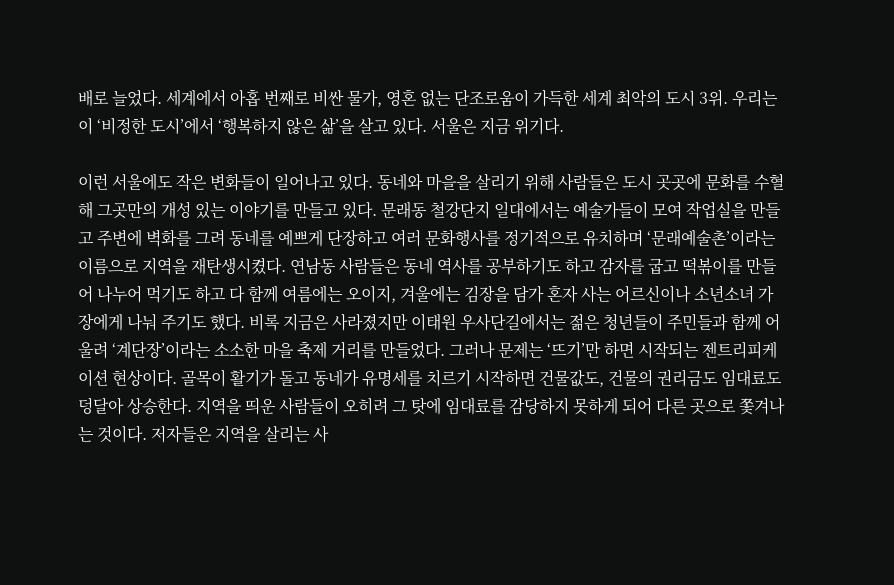배로 늘었다. 세계에서 아홉 번째로 비싼 물가, 영혼 없는 단조로움이 가득한 세계 최악의 도시 3위. 우리는 이 ‘비정한 도시’에서 ‘행복하지 않은 삶’을 살고 있다. 서울은 지금 위기다.

이런 서울에도 작은 변화들이 일어나고 있다. 동네와 마을을 살리기 위해 사람들은 도시 곳곳에 문화를 수혈해 그곳만의 개성 있는 이야기를 만들고 있다. 문래동 철강단지 일대에서는 예술가들이 모여 작업실을 만들고 주변에 벽화를 그려 동네를 예쁘게 단장하고 여러 문화행사를 정기적으로 유치하며 ‘문래예술촌’이라는 이름으로 지역을 재탄생시켰다. 연남동 사람들은 동네 역사를 공부하기도 하고 감자를 굽고 떡볶이를 만들어 나누어 먹기도 하고 다 함께 여름에는 오이지, 겨울에는 김장을 담가 혼자 사는 어르신이나 소년소녀 가장에게 나눠 주기도 했다. 비록 지금은 사라졌지만 이태원 우사단길에서는 젊은 청년들이 주민들과 함께 어울려 ‘계단장’이라는 소소한 마을 축제 거리를 만들었다. 그러나 문제는 ‘뜨기’만 하면 시작되는 젠트리피케이션 현상이다. 골목이 활기가 돌고 동네가 유명세를 치르기 시작하면 건물값도, 건물의 권리금도 임대료도 덩달아 상승한다. 지역을 띄운 사람들이 오히려 그 탓에 임대료를 감당하지 못하게 되어 다른 곳으로 쫓겨나는 것이다. 저자들은 지역을 살리는 사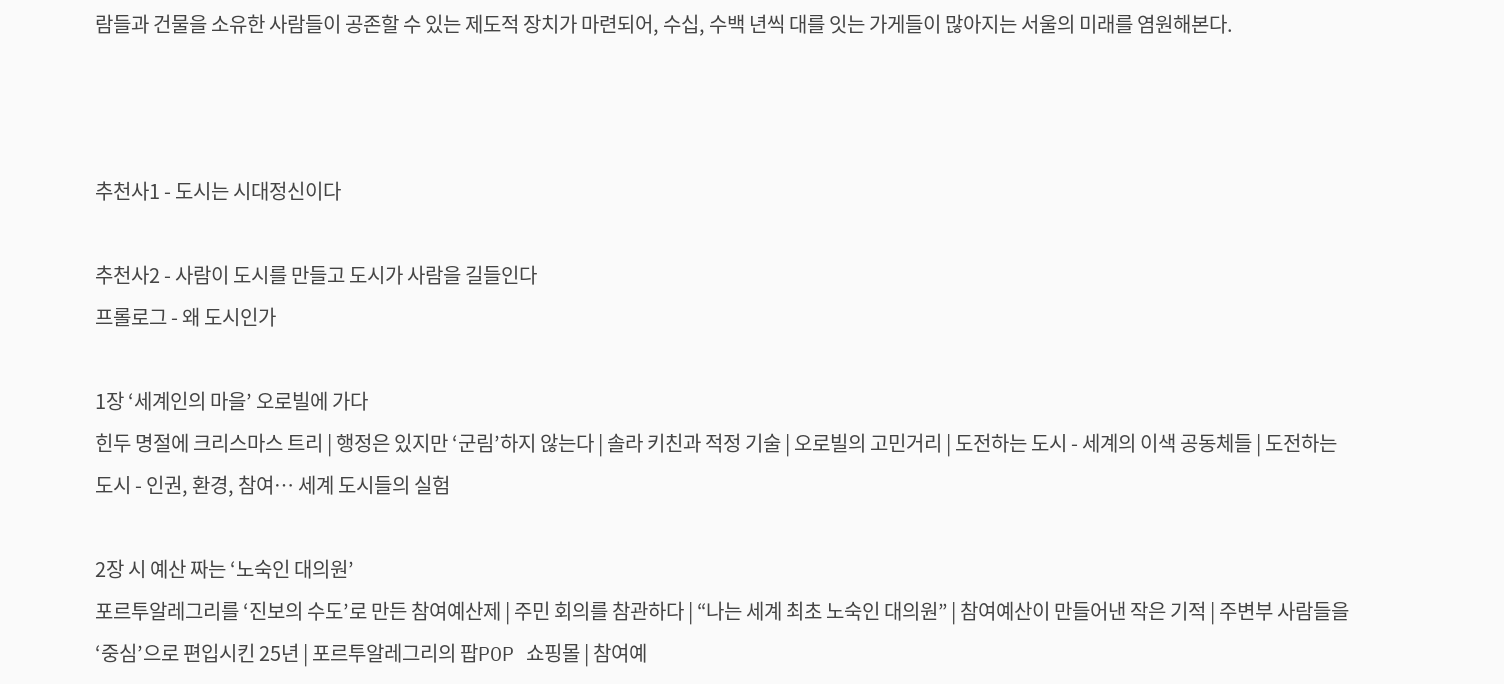람들과 건물을 소유한 사람들이 공존할 수 있는 제도적 장치가 마련되어, 수십, 수백 년씩 대를 잇는 가게들이 많아지는 서울의 미래를 염원해본다.



추천사1 - 도시는 시대정신이다

추천사2 - 사람이 도시를 만들고 도시가 사람을 길들인다
프롤로그 - 왜 도시인가

1장 ‘세계인의 마을’ 오로빌에 가다
힌두 명절에 크리스마스 트리 | 행정은 있지만 ‘군림’하지 않는다 | 솔라 키친과 적정 기술 | 오로빌의 고민거리 | 도전하는 도시 - 세계의 이색 공동체들 | 도전하는 도시 - 인권, 환경, 참여… 세계 도시들의 실험

2장 시 예산 짜는 ‘노숙인 대의원’
포르투알레그리를 ‘진보의 수도’로 만든 참여예산제 | 주민 회의를 참관하다 | “나는 세계 최초 노숙인 대의원” | 참여예산이 만들어낸 작은 기적 | 주변부 사람들을 ‘중심’으로 편입시킨 25년 | 포르투알레그리의 팝POP 쇼핑몰 | 참여예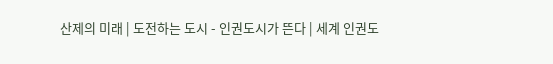산제의 미래 | 도전하는 도시 - 인권도시가 뜬다 | 세계 인권도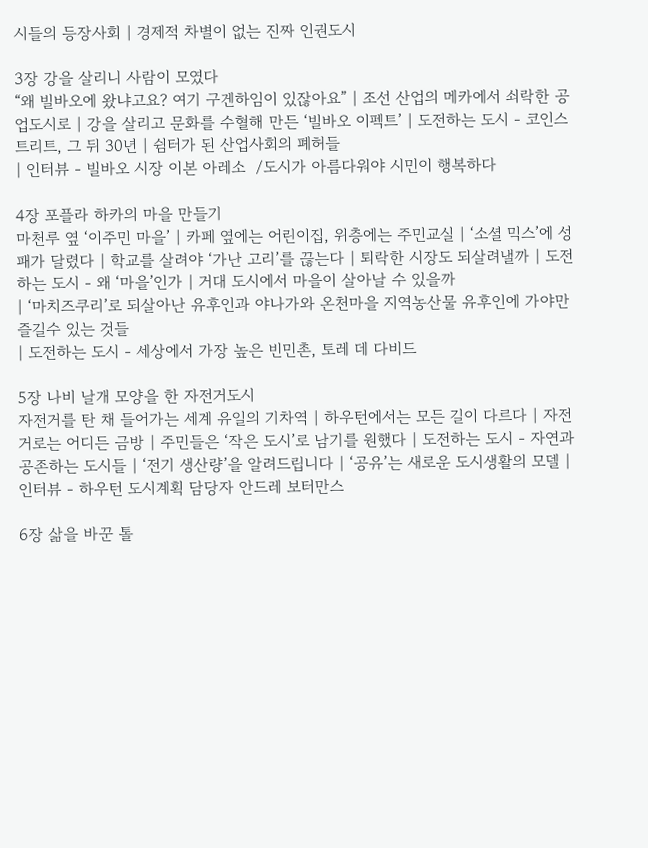시들의 등장사회 | 경제적 차별이 없는 진짜 인권도시

3장 강을 살리니 사람이 모였다
“왜 빌바오에 왔냐고요? 여기 구겐하임이 있잖아요” | 조선 산업의 메카에서 쇠락한 공업도시로 | 강을 살리고 문화를 수혈해 만든 ‘빌바오 이펙트’ | 도전하는 도시 - 코인스트리트, 그 뒤 30년 | 쉼터가 된 산업사회의 폐허들
| 인터뷰 - 빌바오 시장 이본 아레소  /도시가 아름다워야 시민이 행복하다

4장 포플라 하카의 마을 만들기
마천루 옆 ‘이주민 마을’ | 카페 옆에는 어린이집, 위층에는 주민교실 | ‘소셜 믹스’에 성패가 달렸다 | 학교를 살려야 ‘가난 고리’를 끊는다 | 퇴락한 시장도 되살려낼까 | 도전하는 도시 - 왜 ‘마을’인가 | 거대 도시에서 마을이 살아날 수 있을까
| ‘마치즈쿠리’로 되살아난 유후인과 야나가와 온천마을 지역농산물 유후인에 가야만 즐길수 있는 것들
| 도전하는 도시 - 세상에서 가장 높은 빈민촌, 토레 데 다비드

5장 나비 날개 모양을 한 자전거도시
자전거를 탄 채 들어가는 세계 유일의 기차역 | 하우턴에서는 모든 길이 다르다 | 자전거로는 어디든 금방 | 주민들은 ‘작은 도시’로 남기를 원했다 | 도전하는 도시 - 자연과 공존하는 도시들 | ‘전기 생산량’을 알려드립니다 | ‘공유’는 새로운 도시생활의 모델 | 인터뷰 - 하우턴 도시계획 담당자 안드레 보터만스

6장 삶을 바꾼 톨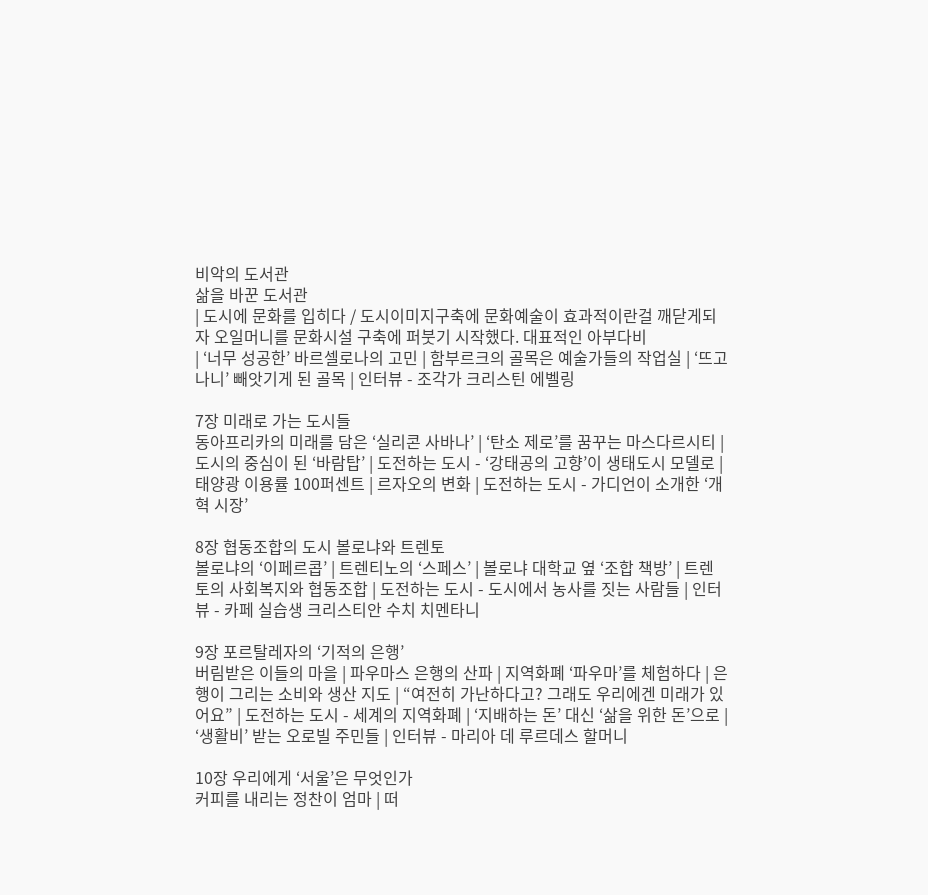비악의 도서관
삶을 바꾼 도서관
| 도시에 문화를 입히다 / 도시이미지구축에 문화예술이 효과적이란걸 깨닫게되자 오일머니를 문화시설 구축에 퍼붓기 시작했다. 대표적인 아부다비
| ‘너무 성공한’ 바르셀로나의 고민 | 함부르크의 골목은 예술가들의 작업실 | ‘뜨고 나니’ 빼앗기게 된 골목 | 인터뷰 - 조각가 크리스틴 에벨링

7장 미래로 가는 도시들
동아프리카의 미래를 담은 ‘실리콘 사바나’ | ‘탄소 제로’를 꿈꾸는 마스다르시티 | 도시의 중심이 된 ‘바람탑’ | 도전하는 도시 - ‘강태공의 고향’이 생태도시 모델로 | 태양광 이용률 100퍼센트 | 르자오의 변화 | 도전하는 도시 - 가디언이 소개한 ‘개혁 시장’

8장 협동조합의 도시 볼로냐와 트렌토
볼로냐의 ‘이페르콥’ | 트렌티노의 ‘스페스’ | 볼로냐 대학교 옆 ‘조합 책방’ | 트렌토의 사회복지와 협동조합 | 도전하는 도시 - 도시에서 농사를 짓는 사람들 | 인터뷰 - 카페 실습생 크리스티안 수치 치멘타니

9장 포르탈레자의 ‘기적의 은행’
버림받은 이들의 마을 | 파우마스 은행의 산파 | 지역화폐 ‘파우마’를 체험하다 | 은행이 그리는 소비와 생산 지도 | “여전히 가난하다고? 그래도 우리에겐 미래가 있어요” | 도전하는 도시 - 세계의 지역화폐 | ‘지배하는 돈’ 대신 ‘삶을 위한 돈’으로 | ‘생활비’ 받는 오로빌 주민들 | 인터뷰 - 마리아 데 루르데스 할머니

10장 우리에게 ‘서울’은 무엇인가
커피를 내리는 정찬이 엄마 | 떠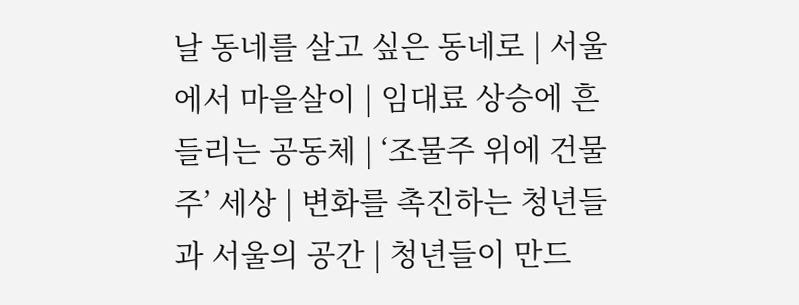날 동네를 살고 싶은 동네로 | 서울에서 마을살이 | 임대료 상승에 흔들리는 공동체 | ‘조물주 위에 건물주’ 세상 | 변화를 촉진하는 청년들과 서울의 공간 | 청년들이 만드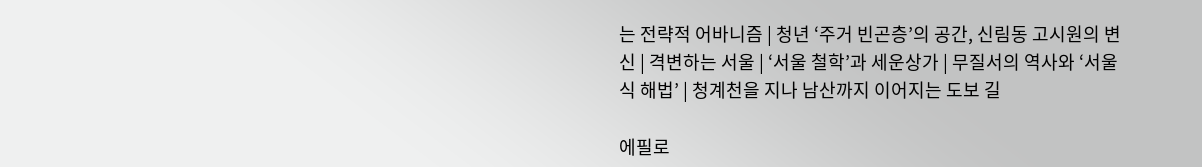는 전략적 어바니즘 | 청년 ‘주거 빈곤층’의 공간, 신림동 고시원의 변신 | 격변하는 서울 | ‘서울 철학’과 세운상가 | 무질서의 역사와 ‘서울식 해법’ | 청계천을 지나 남산까지 이어지는 도보 길

에필로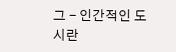그 - 인간적인 도시란